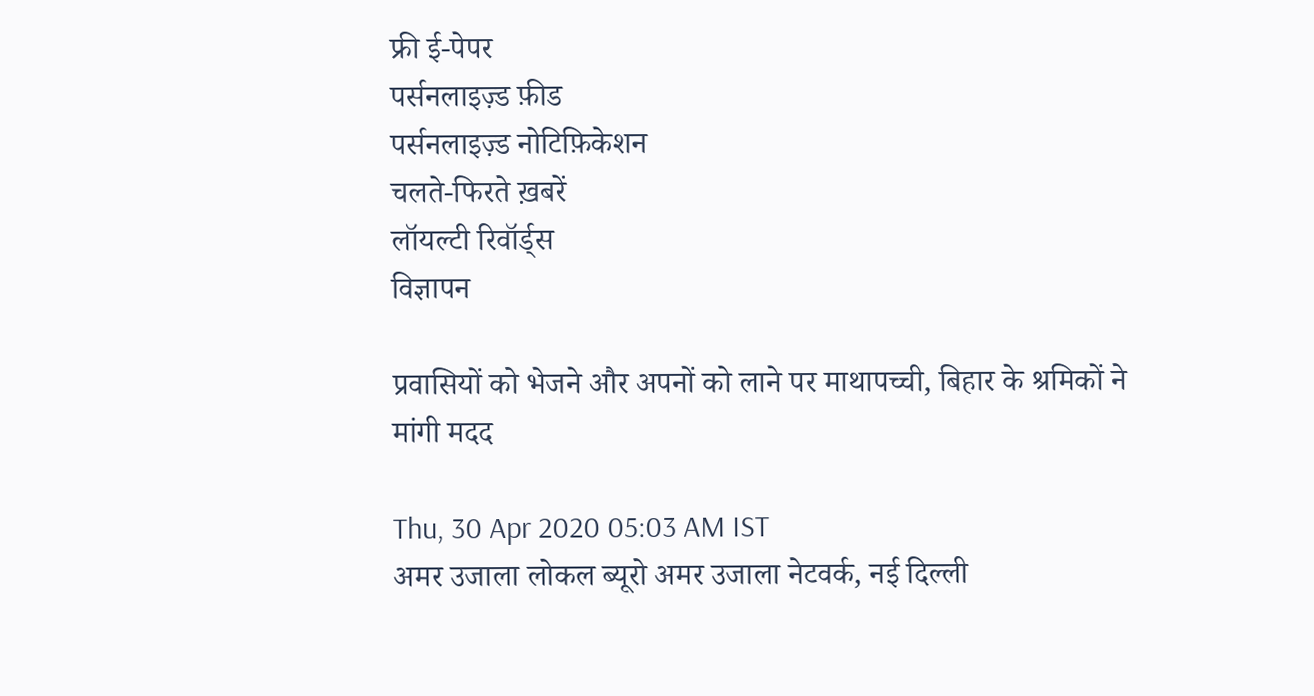फ्री ई-पेपर
पर्सनलाइज़्ड फ़ीड
पर्सनलाइज़्ड नोटिफ़िकेशन
चलते-फिरते ख़बरें
लॉयल्टी रिवॉर्ड्स
विज्ञापन

प्रवासियों को भेजने और अपनों को लाने पर माथापच्ची, बिहार के श्रमिकों ने मांगी मदद

Thu, 30 Apr 2020 05:03 AM IST
अमर उजाला लोकल ब्यूरो अमर उजाला नेटवर्क, नई दिल्ली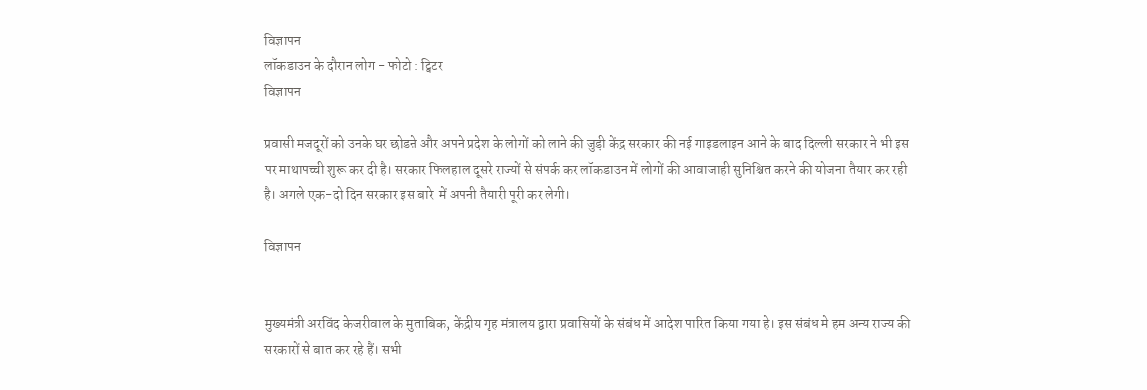विज्ञापन
लॉकडाउन के दौरान लोग - फोटो : ट्विटर
विज्ञापन

प्रवासी मजदूरों को उनके घर छोडऩे और अपने प्रदेश के लोगों को लाने की जुड़ी केंद्र सरकार की नई गाइडलाइन आने के बाद दिल्ली सरकार ने भी इस पर माथापच्ची शुरू कर दी है। सरकार फिलहाल दूसरे राज्यों से संपर्क कर लॉकडाउन में लोगों की आवाजाही सुनिश्चित करने की योजना तैयार कर रही है। अगले एक-दो दिन सरकार इस बारे  में अपनी तैयारी पूरी कर लेगी।

विज्ञापन


मुख्यमंत्री अरविंद केजरीवाल के मुताबिक, केंद्रीय गृह मंत्रालय द्वारा प्रवासियों के संबंध में आदेश पारित किया गया हे। इस संबंध मे हम अन्य राज्य की सरकारों से बात कर रहे हैं। सभी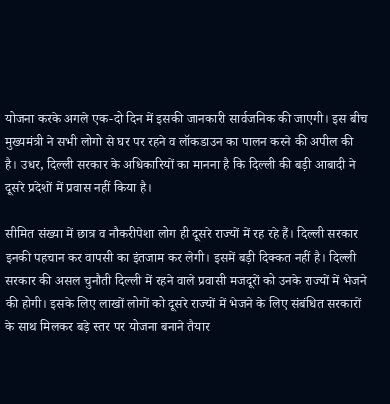योजना करके अगले एक-दो दिन में इसकी जानकारी सार्वजनिक की जाएगी। इस बीच मुख्यमंत्री ने सभी लोगो से घर पर रहने व लॉकडाउन का पालन करने की अपील की है। उधर, दिल्ली सरकार के अधिकारियों का मानना है कि दिल्ली की बड़ी आबादी ने दूसरे प्रदेशों में प्रवास नहीं किया है।

सीमित संख्या में छात्र व नौकरीपेशा लोग ही दूसरे राज्यों में रह रहे हैं। दिल्ली सरकार इनकी पहचान कर वापसी का इंतजाम कर लेगी। इसमें बड़ी दिक्कत नहीं है। दिल्ली सरकार की असल चुनौती दिल्ली में रहने वाले प्रवासी मजदूरों को उनके राज्यों में भेजने की होगी। इसके लिए लाखों लोगों को दूसरे राज्यों में भेजने के लिए संबंधित सरकारों के साथ मिलकर बड़े स्तर पर योजना बनाने तैयार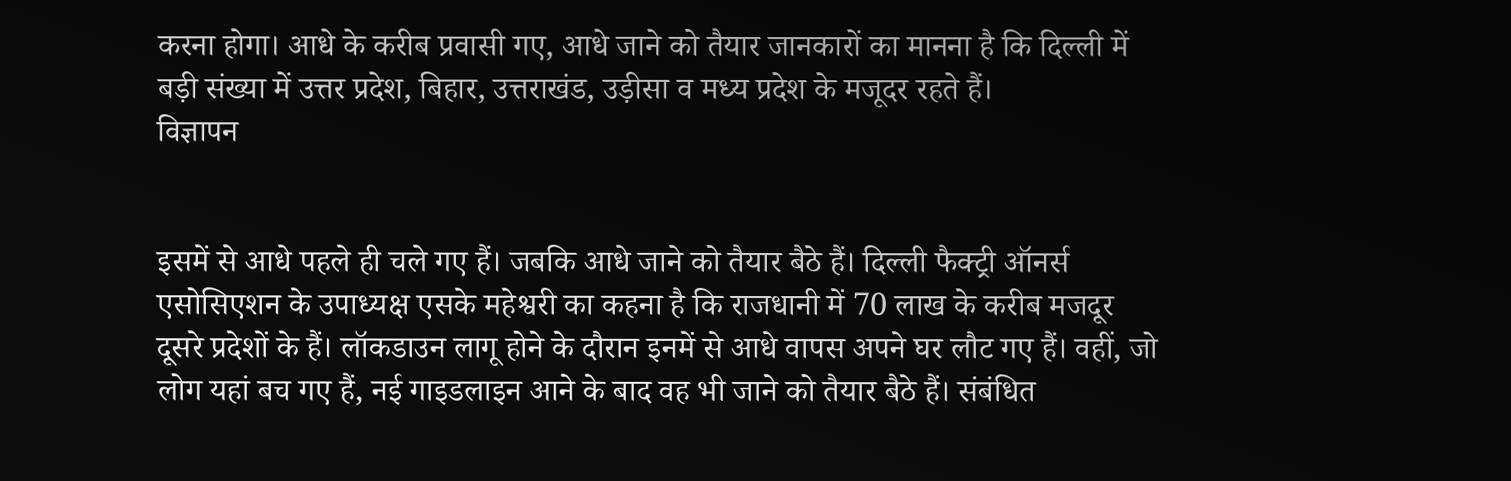करना होगा। आधे के करीब प्रवासी गए, आधे जाने को तैयार जानकारों का मानना है कि दिल्ली में बड़ी संख्या में उत्तर प्रदेश, बिहार, उत्तराखंड, उड़ीसा व मध्य प्रदेश के मजूदर रहते हैं।
विज्ञापन


इसमें से आधे पहले ही चले गए हैं। जबकि आधे जाने को तैयार बैठे हैं। दिल्ली फैक्ट्री ऑनर्स एसोसिएशन के उपाध्यक्ष एसके महेश्वरी का कहना है कि राजधानी में 70 लाख के करीब मजदूर दूसरे प्रदेशों के हैं। लॉकडाउन लागू होने के दौरान इनमें से आधे वापस अपने घर लौट गए हैं। वहीं, जो लोग यहां बच गए हैं, नई गाइडलाइन आने के बाद वह भी जाने को तैयार बैठे हैं। संबंधित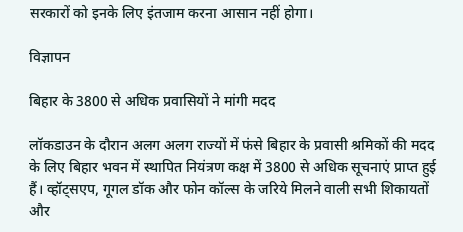सरकारों को इनके लिए इंतजाम करना आसान नहीं होगा।

विज्ञापन

बिहार के 3800 से अधिक प्रवासियों ने मांगी मदद

लॉकडाउन के दौरान अलग अलग राज्यों में फंसे बिहार के प्रवासी श्रमिकों की मदद के लिए बिहार भवन में स्थापित नियंत्रण कक्ष में 3800 से अधिक सूचनाएं प्राप्त हुई हैं। व्हॉट्सएप, गूगल डॉक और फोन कॉल्स के जरिये मिलने वाली सभी शिकायतों और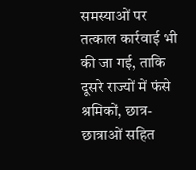समस्याओं पर तत्काल कार्रवाई भी की जा गई, ताकि दूसरे राज्यों में फंसे श्रमिकों, छात्र-छात्राओं सहित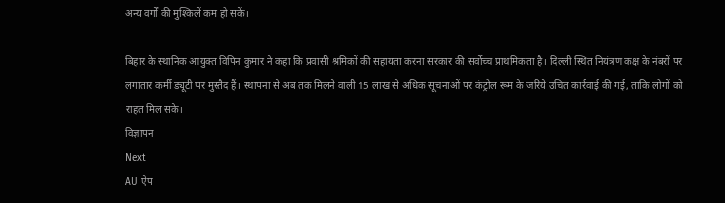अन्य वर्गों की मुश्किलें कम हो सकें।

बिहार के स्थानिक आयुक्त विपिन कुमार ने कहा कि प्रवासी श्रमिकों की सहायता करना सरकार की सर्वोच्च प्राथमिकता है। दिल्ली स्थित नियंत्रण कक्ष के नंबरों पर लगातार कर्मी ड्यूटी पर मुस्तैद हैं। स्थापना से अब तक मिलने वाली 15 लाख से अधिक सूचनाओं पर कंट्रोल रूम के जरिये उचित कार्रवाई की गई, ताकि लोगों को राहत मिल सके।
विज्ञापन
Next
AU ऐप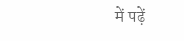में पढ़ें